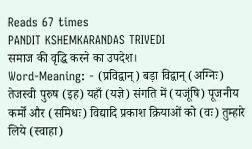Reads 67 times
PANDIT KSHEMKARANDAS TRIVEDI
समाज की वृद्धि करने का उपदेश।
Word-Meaning: - (प्रविद्वान्) बड़ा विद्वान् (अग्निः) तेजस्वी पुरुष (इह) यहाँ (यज्ञे) संगति में (यजूंषि) पूजनीय कर्मों और (समिधः) विद्यादि प्रकाश क्रियाओं को (वः) तुम्हारे लिये (स्वाहा)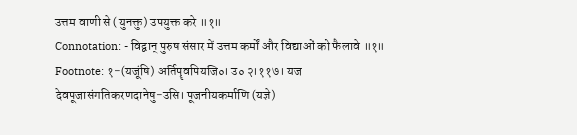उत्तम वाणी से (युनक्तु) उपयुक्त करे ॥१॥
Connotation: - विद्वान् पुरुष संसार में उत्तम कर्मों और विद्याओं को फैलावे ॥१॥
Footnote: १−(यजूंषि) अर्तिपॄवपियजि०। उ० २।११७। यज देवपूजासंगतिकरणदानेषु−उसि। पूजनीयकर्माणि (यज्ञे)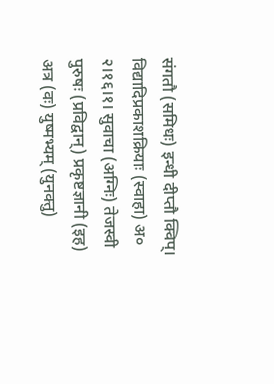संगतौ (समिधः) इन्धी दीप्तौ क्विप्। विद्यादिप्रकाशक्रियाः (स्वाहा) अ० २।१६।१। सुवाचा (अग्निः) तेजस्वी पुरुषः (प्रविद्वान्) प्रकृष्टज्ञानी (इह) अत्र (वः) युष्मभ्यम् (युनक्तु)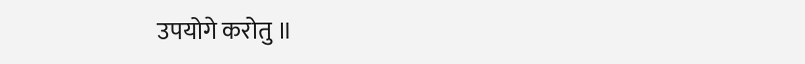उपयोगे करोतु ॥